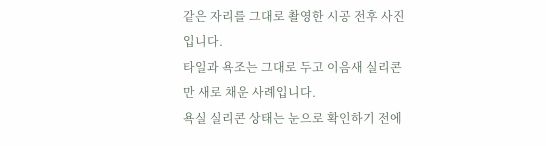같은 자리를 그대로 촬영한 시공 전후 사진입니다.
타일과 욕조는 그대로 두고 이음새 실리콘만 새로 채운 사례입니다.
욕실 실리콘 상태는 눈으로 확인하기 전에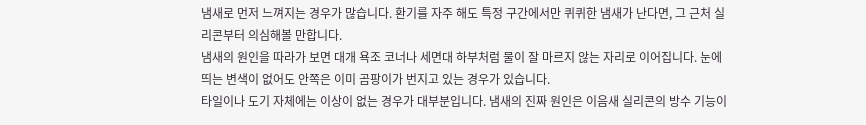냄새로 먼저 느껴지는 경우가 많습니다. 환기를 자주 해도 특정 구간에서만 퀴퀴한 냄새가 난다면, 그 근처 실리콘부터 의심해볼 만합니다.
냄새의 원인을 따라가 보면 대개 욕조 코너나 세면대 하부처럼 물이 잘 마르지 않는 자리로 이어집니다. 눈에 띄는 변색이 없어도 안쪽은 이미 곰팡이가 번지고 있는 경우가 있습니다.
타일이나 도기 자체에는 이상이 없는 경우가 대부분입니다. 냄새의 진짜 원인은 이음새 실리콘의 방수 기능이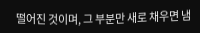떨어진 것이며, 그 부분만 새로 채우면 냄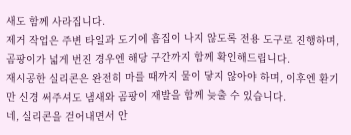새도 함께 사라집니다.
제거 작업은 주변 타일과 도기에 흠집이 나지 않도록 전용 도구로 진행하며, 곰팡이가 넓게 번진 경우엔 해당 구간까지 함께 확인해드립니다.
재시공한 실리콘은 완전히 마를 때까지 물이 닿지 않아야 하며, 이후엔 환기만 신경 써주셔도 냄새와 곰팡이 재발을 함께 늦출 수 있습니다.
네, 실리콘을 걷어내면서 안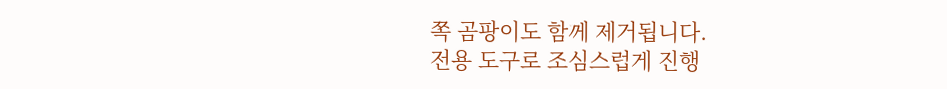쪽 곰팡이도 함께 제거됩니다.
전용 도구로 조심스럽게 진행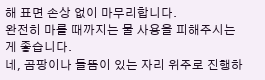해 표면 손상 없이 마무리합니다.
완전히 마를 때까지는 물 사용을 피해주시는 게 좋습니다.
네, 곰팡이나 들뜸이 있는 자리 위주로 진행하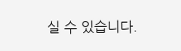실 수 있습니다.